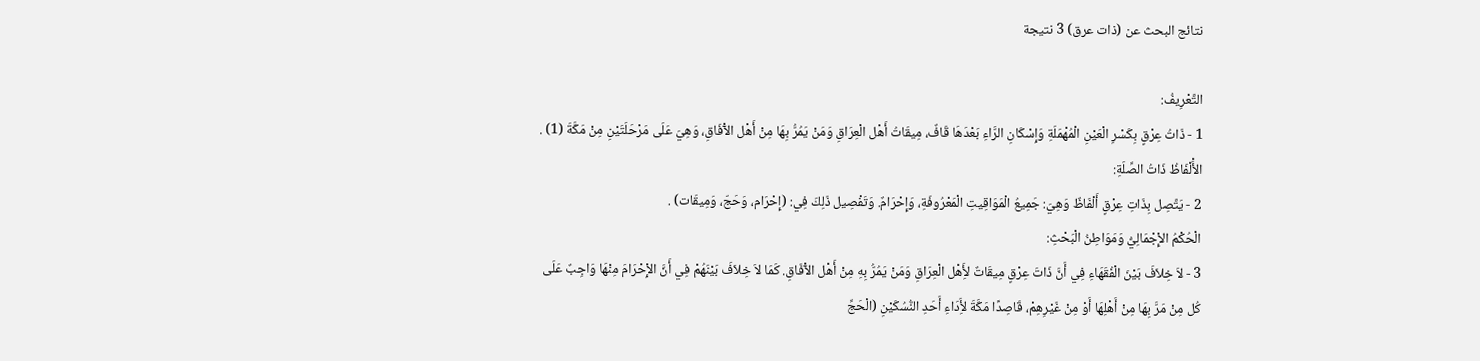نتائج البحث عن (ذات عرق) 3 نتيجة

التَّعْرِيفُ:
1 - ذَاتُ عِرْقٍ بِكَسْرِ الْعَيْنِ الْمُهْمَلَةِ وَإِسْكَانِ الرَّاءِ بَعْدَهَا قَافٌ، مِيقَاتُ أَهْل الْعِرَاقِ وَمَنْ يَمُرُّ بِهَا مِنْ أَهْل الآْفَاقِ، وَهِيَ عَلَى مَرْحَلَتَيْنِ مِنْ مَكَّةَ (1) .
الأَْلْفَاظُ ذَاتُ الصِّلَةِ:
2 - يَتَّصِل بِذَاتِ عِرْقٍ أَلْفَاظٌ وَهِيَ: جَمِيعُ الْمَوَاقِيتِ الْمَعْرُوفَةِ، وَإِحْرَامٌ. وَتَفْصِيل ذَلِكَ فِي: (إِحْرَام، وَحَجّ، وَمِيقَات) .
الْحُكْمُ الإِْجْمَالِيُّ وَمَوَاطِنُ الْبَحْثِ:
3 - لاَ خِلاَفَ بَيْنَ الْفُقَهَاءِ فِي أَنَّ ذَاتَ عِرْقٍ مِيقَاتٌ لأَِهْل الْعِرَاقِ وَمَنْ يَمُرُّ بِهِ مِنْ أَهْل الآْفَاقِ. كَمَا لاَ خِلاَفَ بَيْنَهُمْ فِي أَنَّ الإِْحْرَامَ مِنْهَا وَاجِبٌ عَلَى كُل مِنْ مَرَّ بِهَا مِنْ أَهْلِهَا أَوْ مِنْ غَيْرِهِمْ، قَاصِدًا مَكَّةَ لأَِدَاءِ أَحَدِ النُّسُكَيْنِ (الْحَجِّ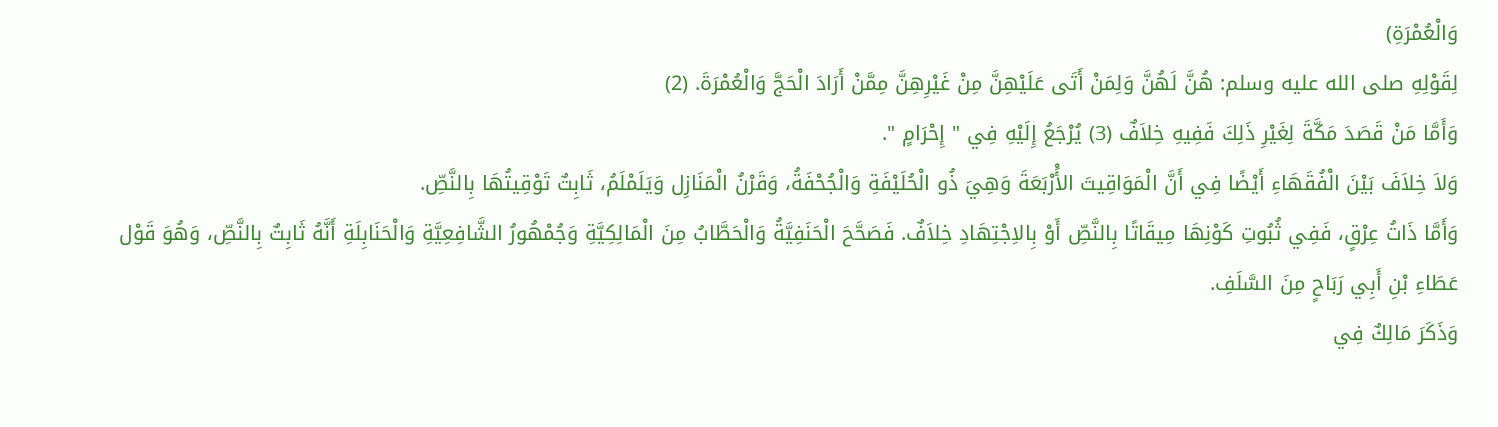وَالْعُمْرَةِ)
لِقَوْلِهِ صلى الله عليه وسلم: هُنَّ لَهُنَّ وَلِمَنْ أَتَى عَلَيْهِنَّ مِنْ غَيْرِهِنَّ مِمَّنْ أَرَادَ الْحَجَّ وَالْعُمْرَةَ. (2)
وَأَمَّا مَنْ قَصَدَ مَكَّةَ لِغَيْرِ ذَلِكَ فَفِيهِ خِلاَفٌ (3) يُرْجَعُ إِلَيْهِ فِي " إِحْرَامٍ ".
وَلاَ خِلاَفَ بَيْنَ الْفُقَهَاءِ أَيْضًا فِي أَنَّ الْمَوَاقِيتَ الأَْرْبَعَةَ وَهِيَ ذُو الْحُلَيْفَةِ وَالْجُحْفَةُ، وَقَرْنُ الْمَنَازِل وَيَلَمْلَمُ، ثَابِتٌ تَوْقِيتُهَا بِالنَّصِّ.
وَأَمَّا ذَاتُ عِرْقٍ، فَفِي ثُبُوتِ كَوْنِهَا مِيقَاتًا بِالنَّصِّ أَوْ بِالاِجْتِهَادِ خِلاَفٌ. فَصَحَّحَ الْحَنَفِيَّةُ وَالْحَطَّابُ مِنَ الْمَالِكِيَّةِ وَجُمْهُورُ الشَّافِعِيَّةِ وَالْحَنَابِلَةِ أَنَّهُ ثَابِتٌ بِالنَّصِّ، وَهُوَ قَوْل عَطَاءِ بْنِ أَبِي رَبَاحٍ مِنَ السَّلَفِ.
وَذَكَرَ مَالِكٌ فِي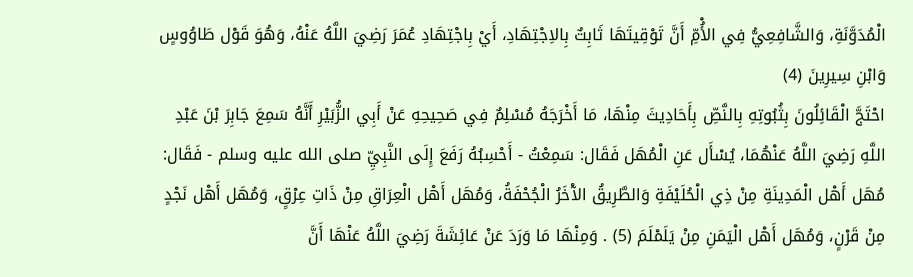الْمُدَوَّنَةِ، وَالشَّافِعِيُّ فِي الأُْمِّ أَنَّ تَوْقِيتَهَا ثَابِتٌ بِالاِجْتِهَادِ، أَيْ بِاجْتِهَادِ عُمَرَ رَضِيَ اللَّهُ عَنْهُ، وَهُوَ قَوْل طَاوُوسٍ وَابْنِ سِيرِينَ (4)
احْتَجَّ الْقَائِلُونَ بِثُبُوتِهِ بِالنَّصِّ بِأَحَادِيثَ مِنْهَا، مَا أَخْرَجَهُ مُسْلِمٌ فِي صَحِيحِهِ عَنْ أَبِي الزُّبَيْرِ أَنَّهُ سَمِعَ جَابِرَ بْنَ عَبْدِ اللَّهِ رَضِيَ اللَّهُ عَنْهُمَا، يُسْأَل عَنِ الْمُهَل فَقَال: سَمِعْتُ - أَحْسِبُهُ رَفَعَ إِلَى النَّبِيِّ صلى الله عليه وسلم - فَقَال: مُهَل أَهْل الْمَدِينَةِ مِنْ ذِي الْحُلَيْفَةِ وَالطَّرِيقُ الآْخَرُ الْجُحْفَةُ، وَمُهَل أَهْل الْعِرَاقِ مِنْ ذَاتِ عِرْقٍ، وَمُهَل أَهْل نَجْدٍ مِنْ قَرْنٍ، وَمُهَل أَهْل الْيَمَنِ مِنْ يَلَمْلَمَ (5) . وَمِنْهَا مَا وَرَدَ عَنْ عَائِشَةَ رَضِيَ اللَّهُ عَنْهَا أَنَّ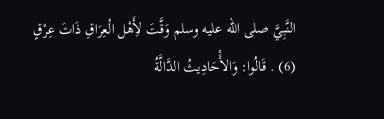النَّبِيَّ صلى الله عليه وسلم وَقَّتَ لأَِهْل الْعِرَاقِ ذَاتَ عِرْقٍ (6) . قَالُوا: وَالأَْحَادِيثُ الدَّالَّةُ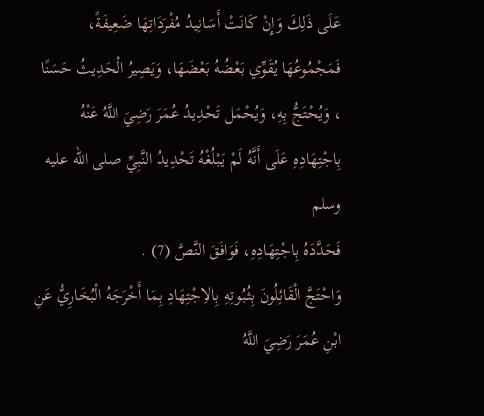عَلَى ذَلِكَ وَإِنْ كَانَتْ أَسَانِيدُ مُفْرَدَاتِهَا ضَعِيفَةً، فَمَجْمُوعُهَا يُقَوِّي بَعْضُهُ بَعْضَهَا، وَيَصِيرُ الْحَدِيثُ حَسَنًا
، وَيُحْتَجُّ بِهِ، وَيُحْمَل تَحْدِيدُ عُمَرَ رَضِيَ اللَّهُ عَنْهُ بِاجْتِهَادِهِ عَلَى أَنَّهُ لَمْ يَبْلُغْهُ تَحْدِيدُ النَّبِيِّ صلى الله عليه وسلم
فَحَدَّدَهُ بِاجْتِهَادِهِ، فَوَافَقَ النَّصَّ (7) .
وَاحْتَجَّ الْقَائِلُونَ بِثُبُوتِهِ بِالاِجْتِهَادِ بِمَا أَخْرَجَهُ الْبُخَارِيُّ عَنِ ابْنِ عُمَرَ رَضِيَ اللَّهُ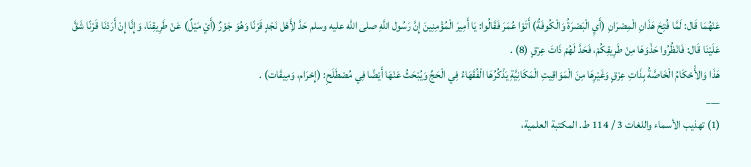عَنْهُمَا قَال: لَمَّا فُتِحَ هَذَانِ الْمِصْرَانِ (أَيِ الْبَصْرَةُ وَالْكُوفَةُ) أَتَوْا عُمَرَ فَقَالُوا: يَا أَمِيرَ الْمُؤْمِنِينَ إِنَّ رَسُول اللَّهِ صلى الله عليه وسلم حَدَّ لأَِهْل نَجْدٍ قَرْنًا وَهُوَ جَوْرٌ (أَيْ مَيْلٌ) عَنْ طَرِيقِنَا، وَإِنَّا إِنْ أَرَدْنَا قَرْنًا شَقَّ عَلَيْنَا قَال: فَانْظُرُوا حَذْوَهَا مِنْ طَرِيقِكُمْ، فَحَدَّ لَهُمْ ذَاتَ عِرْقٍ (8) .
هَذَا وَالأَْحْكَامُ الْخَاصَّةُ بِذَاتِ عِرْقٍ وَغَيْرِهَا مِنَ الْمَوَاقِيتِ الْمَكَانِيَّةِ يَذْكُرُهَا الْفُقَهَاءُ فِي الْحَجِّ وَيُبْحَثُ عَنْهَا أَيْضًا فِي مُصْطَلَحِ: (إِحْرَام، وَمِيقَات) .
___
(1) تهذيب الأسماء واللغات 3 / 114 ط. المكتبة العلمية،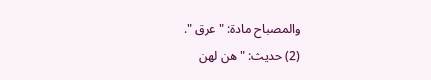والمصباح مادة: " عرق ".
(2) حديث: " هن لهن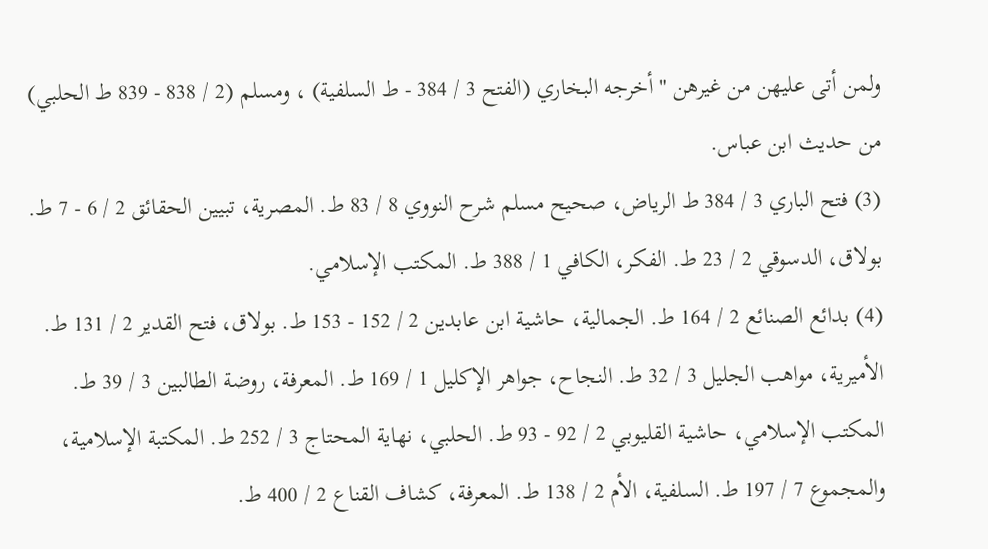ولمن أتى عليهن من غيرهن " أخرجه البخاري (الفتح 3 / 384 - ط السلفية) ، ومسلم (2 / 838 - 839 ط الحلبي) من حديث ابن عباس.
(3) فتح الباري 3 / 384 ط الرياض، صحيح مسلم شرح النووي 8 / 83 ط. المصرية، تبيين الحقائق 2 / 6 - 7 ط. بولاق، الدسوقي 2 / 23 ط. الفكر، الكافي 1 / 388 ط. المكتب الإسلامي.
(4) بدائع الصنائع 2 / 164 ط. الجمالية، حاشية ابن عابدين 2 / 152 - 153 ط. بولاق، فتح القدير 2 / 131 ط. الأميرية، مواهب الجليل 3 / 32 ط. النجاح، جواهر الإكليل 1 / 169 ط. المعرفة، روضة الطالبين 3 / 39 ط. المكتب الإسلامي، حاشية القليوبي 2 / 92 - 93 ط. الحلبي، نهاية المحتاج 3 / 252 ط. المكتبة الإسلامية، والمجموع 7 / 197 ط. السلفية، الأم 2 / 138 ط. المعرفة، كشاف القناع 2 / 400 ط.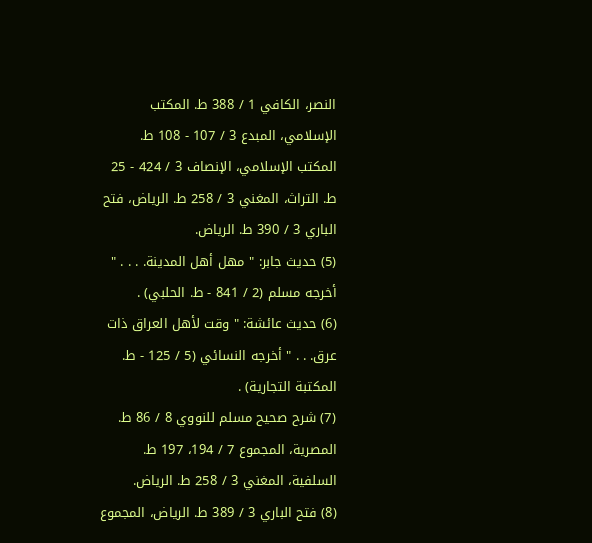النصر، الكافي 1 / 388 ط. المكتب الإسلامي، المبدع 3 / 107 - 108 ط. المكتب الإسلامي، الإنصاف 3 / 424 - 25 ط. التراث، المغني 3 / 258 ط. الرياض، فتح الباري 3 / 390 ط. الرياض.
(5) حديث جابر: " مهل أهل المدينة. . . . " أخرجه مسلم (2 / 841 - ط. الحلبي) .
(6) حديث عائشة: " وقت لأهل العراق ذات عرق. . . " أخرجه النسائي (5 / 125 - ط. المكتبة التجارية) .
(7) شرح صحيح مسلم للنووي 8 / 86 ط. المصرية، المجموع 7 / 194، 197 ط. السلفية، المغني 3 / 258 ط. الرياض.
(8) فتح الباري 3 / 389 ط. الرياض، المجموع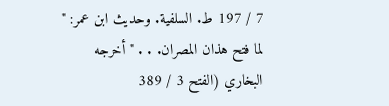7 / 197 ط. السلفية. وحديث ابن عمر: " لما فتح هذان المصران. . . " أخرجه البخاري (الفتح 3 / 389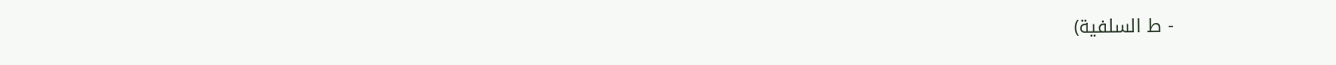- ط السلفية)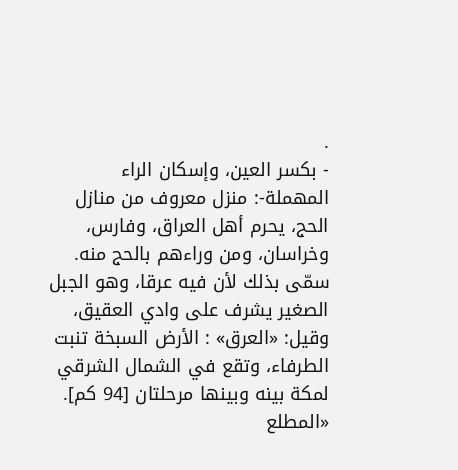.
- بكسر العين، وإسكان الراء المهملة-: منزل معروف من منازل الحج، يحرم أهل العراق، وفارس، وخراسان، ومن وراءهم بالحج منه.
سمّى بذلك لأن فيه عرقا، وهو الجبل الصغير يشرف على وادي العقيق، وقيل: «العرق» : الأرض السبخة تنبت الطرفاء، وتقع في الشمال الشرقي لمكة بينه وبينها مرحلتان [94 كم].
«المطلع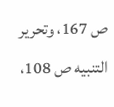ص 167، وتحرير التنبيه ص 108،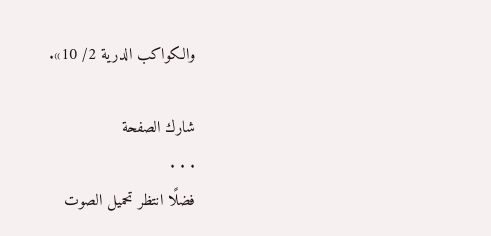والكواكب الدرية 2/ 10».

شارك الصفحة
. . .
فضلًا انتظر تحميل الصوت